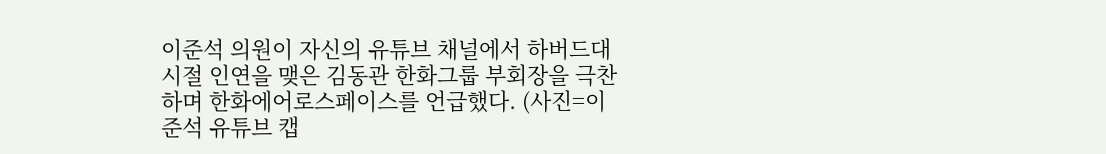이준석 의원이 자신의 유튜브 채널에서 하버드대 시절 인연을 맺은 김동관 한화그룹 부회장을 극찬하며 한화에어로스페이스를 언급했다. (사진=이준석 유튜브 캡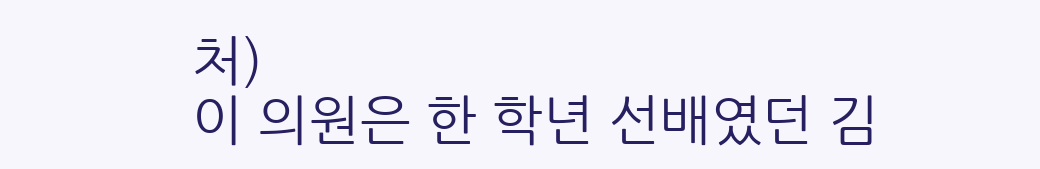처)
이 의원은 한 학년 선배였던 김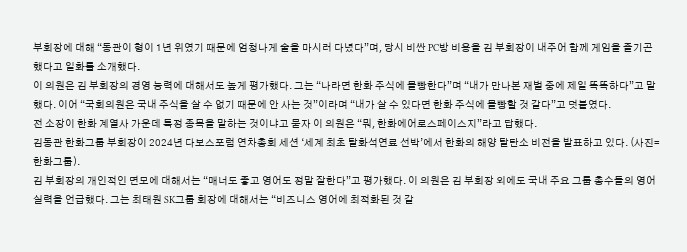부회장에 대해 “동관이 형이 1년 위였기 때문에 엄청나게 술을 마시러 다녔다”며, 당시 비싼 PC방 비용을 김 부회장이 내주어 함께 게임을 즐기곤 했다고 일화를 소개했다.
이 의원은 김 부회장의 경영 능력에 대해서도 높게 평가했다. 그는 “나라면 한화 주식에 몰빵한다”며 “내가 만나본 재벌 중에 제일 똑똑하다”고 말했다. 이어 “국회의원은 국내 주식을 살 수 없기 때문에 안 사는 것”이라며 “내가 살 수 있다면 한화 주식에 몰빵할 것 같다”고 덧붙였다.
전 소장이 한화 계열사 가운데 특정 종목을 말하는 것이냐고 묻자 이 의원은 “뭐, 한화에어로스페이스지”라고 답했다.
김동관 한화그룹 부회장이 2024년 다보스포럼 연차총회 세션 ‘세계 최초 탈화석연료 선박’에서 한화의 해양 탈탄소 비전을 발표하고 있다. (사진=한화그룹).
김 부회장의 개인적인 면모에 대해서는 “매너도 좋고 영어도 정말 잘한다”고 평가했다. 이 의원은 김 부회장 외에도 국내 주요 그룹 총수들의 영어 실력을 언급했다. 그는 최태원 SK그룹 회장에 대해서는 “비즈니스 영어에 최적화된 것 같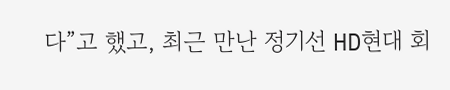다”고 했고, 최근 만난 정기선 HD현대 회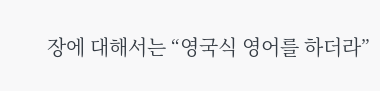장에 대해서는 “영국식 영어를 하더라”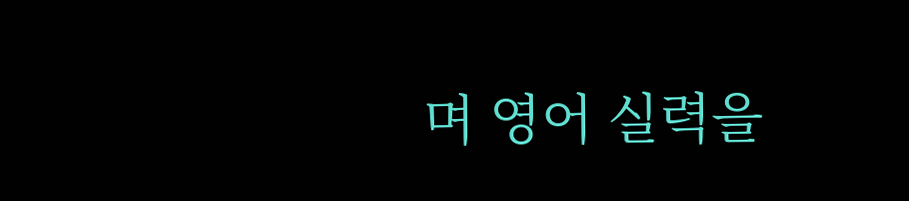며 영어 실력을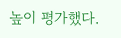높이 평가했다.